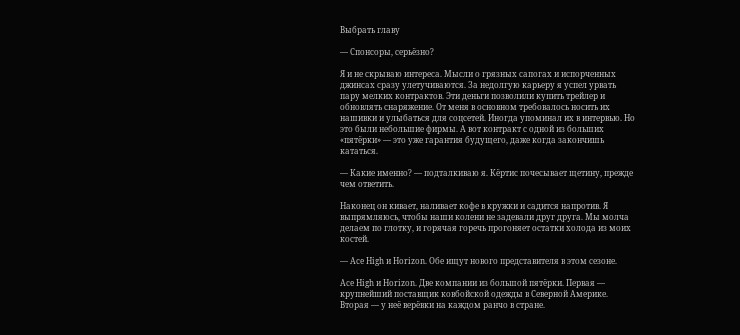Выбрать главу

— Спонсоры, серьёзно?

Я и не скрываю интереса. Мысли о грязных сапогах и испорченных джинсах сразу улетучиваются. За недолгую карьеру я успел урвать пару мелких контрактов. Эти деньги позволили купить трейлер и обновлять снаряжение. От меня в основном требовалось носить их нашивки и улыбаться для соцсетей. Иногда упоминал их в интервью. Но это были небольшие фирмы. А вот контракт с одной из больших «пятёрки» — это уже гарантия будущего, даже когда закончишь кататься.

— Какие именно? — подталкиваю я. Кёртис почесывает щетину, прежде чем ответить.

Наконец он кивает, наливает кофе в кружки и садится напротив. Я выпрямляюсь, чтобы наши колени не задевали друг друга. Мы молча делаем по глотку, и горячая горечь прогоняет остатки холода из моих костей.

— Ace High и Horizon. Обе ищут нового представителя в этом сезоне.

Ace High и Horizon. Две компании из большой пятёрки. Первая — крупнейший поставщик ковбойской одежды в Северной Америке. Вторая — у неё верёвки на каждом ранчо в стране.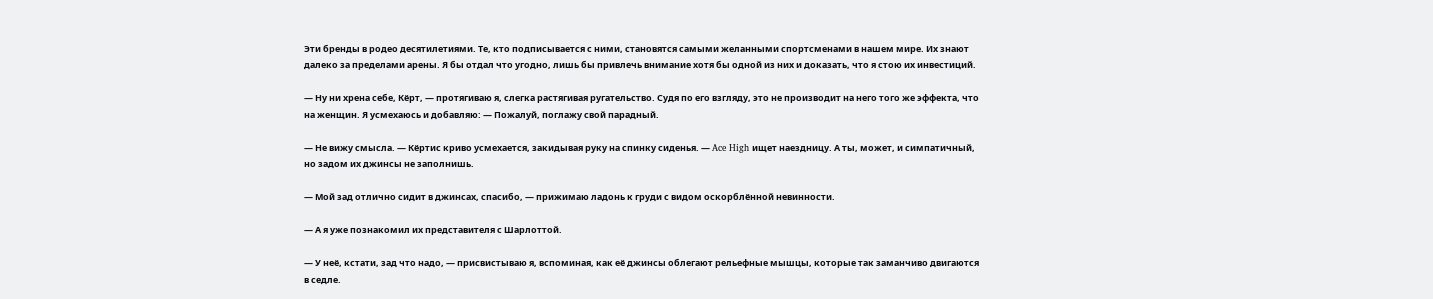Эти бренды в родео десятилетиями. Те, кто подписывается с ними, становятся самыми желанными спортсменами в нашем мире. Их знают далеко за пределами арены. Я бы отдал что угодно, лишь бы привлечь внимание хотя бы одной из них и доказать, что я стою их инвестиций.

— Ну ни хрена себе, Кёрт, — протягиваю я, слегка растягивая ругательство. Судя по его взгляду, это не производит на него того же эффекта, что на женщин. Я усмехаюсь и добавляю: — Пожалуй, поглажу свой парадный.

— Не вижу смысла. — Кёртис криво усмехается, закидывая руку на спинку сиденья. — Ace High ищет наездницу. А ты, может, и симпатичный, но задом их джинсы не заполнишь.

— Мой зад отлично сидит в джинсах, спасибо, — прижимаю ладонь к груди с видом оскорблённой невинности.

— А я уже познакомил их представителя с Шарлоттой.

— У неё, кстати, зад что надо, — присвистываю я, вспоминая, как её джинсы облегают рельефные мышцы, которые так заманчиво двигаются в седле.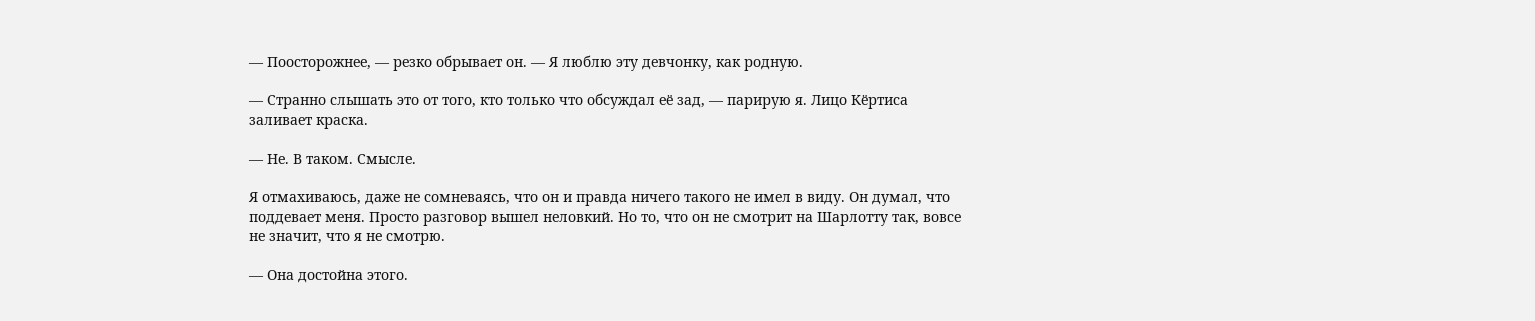— Поосторожнее, — резко обрывает он. — Я люблю эту девчонку, как родную.

— Странно слышать это от того, кто только что обсуждал её зад, — парирую я. Лицо Кёртиса заливает краска.

— Не. В таком. Смысле.

Я отмахиваюсь, даже не сомневаясь, что он и правда ничего такого не имел в виду. Он думал, что поддевает меня. Просто разговор вышел неловкий. Но то, что он не смотрит на Шарлотту так, вовсе не значит, что я не смотрю.

— Она достойна этого.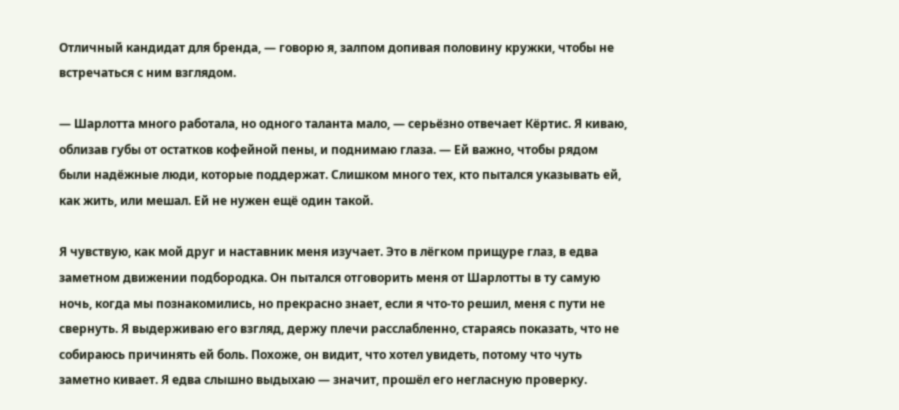Отличный кандидат для бренда, — говорю я, залпом допивая половину кружки, чтобы не встречаться с ним взглядом.

— Шарлотта много работала, но одного таланта мало, — серьёзно отвечает Кёртис. Я киваю, облизав губы от остатков кофейной пены, и поднимаю глаза. — Ей важно, чтобы рядом были надёжные люди, которые поддержат. Слишком много тех, кто пытался указывать ей, как жить, или мешал. Ей не нужен ещё один такой.

Я чувствую, как мой друг и наставник меня изучает. Это в лёгком прищуре глаз, в едва заметном движении подбородка. Он пытался отговорить меня от Шарлотты в ту самую ночь, когда мы познакомились, но прекрасно знает, если я что-то решил, меня с пути не свернуть. Я выдерживаю его взгляд, держу плечи расслабленно, стараясь показать, что не собираюсь причинять ей боль. Похоже, он видит, что хотел увидеть, потому что чуть заметно кивает. Я едва слышно выдыхаю — значит, прошёл его негласную проверку.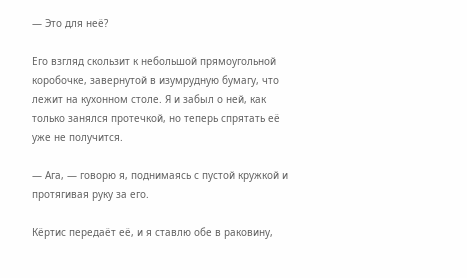— Это для неё?

Его взгляд скользит к небольшой прямоугольной коробочке, завернутой в изумрудную бумагу, что лежит на кухонном столе. Я и забыл о ней, как только занялся протечкой, но теперь спрятать её уже не получится.

— Ага, — говорю я, поднимаясь с пустой кружкой и протягивая руку за его.

Кёртис передаёт её, и я ставлю обе в раковину,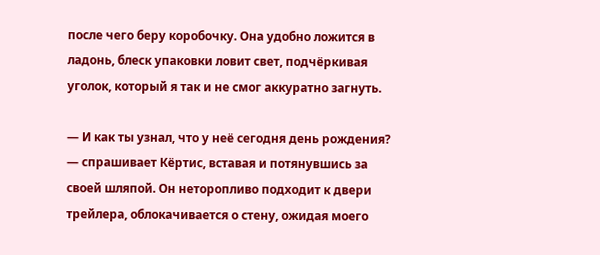после чего беру коробочку. Она удобно ложится в ладонь, блеск упаковки ловит свет, подчёркивая уголок, который я так и не смог аккуратно загнуть.

— И как ты узнал, что у неё сегодня день рождения? — спрашивает Кёртис, вставая и потянувшись за своей шляпой. Он неторопливо подходит к двери трейлера, облокачивается о стену, ожидая моего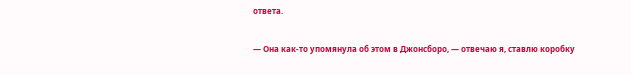ответа.

— Она как-то упомянула об этом в Джонсборо, — отвечаю я, ставлю коробку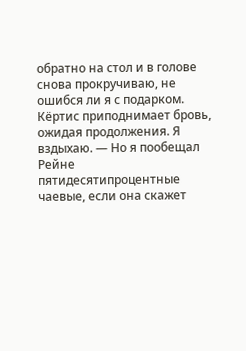обратно на стол и в голове снова прокручиваю, не ошибся ли я с подарком. Кёртис приподнимает бровь, ожидая продолжения. Я вздыхаю. — Но я пообещал Рейне пятидесятипроцентные чаевые, если она скажет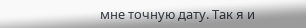мне точную дату. Так я и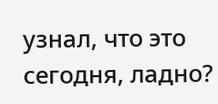узнал, что это сегодня, ладно?